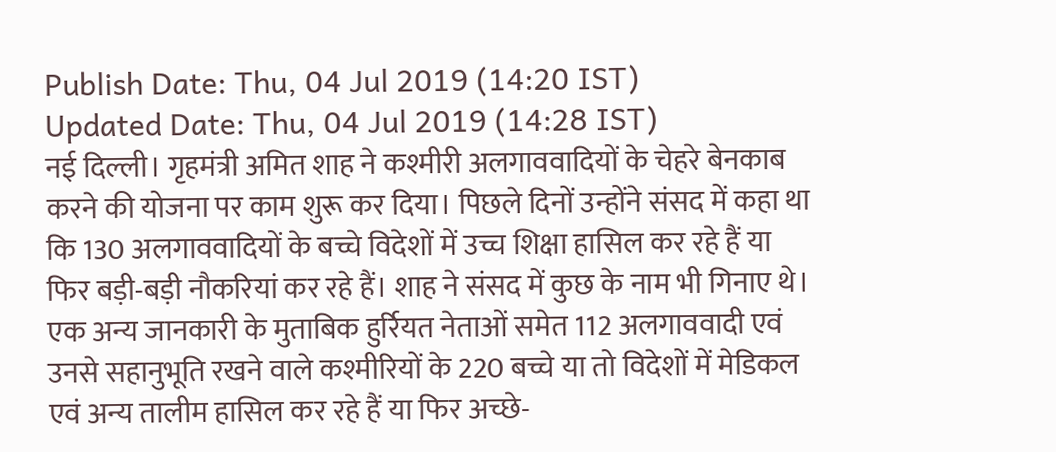Publish Date: Thu, 04 Jul 2019 (14:20 IST)
Updated Date: Thu, 04 Jul 2019 (14:28 IST)
नई दिल्ली। गृहमंत्री अमित शाह ने कश्मीरी अलगाववादियों के चेहरे बेनकाब करने की योजना पर काम शुरू कर दिया। पिछले दिनों उन्होंने संसद में कहा था कि 130 अलगाववादियों के बच्चे विदेशों में उच्च शिक्षा हासिल कर रहे हैं या फिर बड़ी-बड़ी नौकरियां कर रहे हैं। शाह ने संसद में कुछ के नाम भी गिनाए थे।
एक अन्य जानकारी के मुताबिक हुर्रियत नेताओं समेत 112 अलगाववादी एवं उनसे सहानुभूति रखने वाले कश्मीरियों के 220 बच्चे या तो विदेशों में मेडिकल एवं अन्य तालीम हासिल कर रहे हैं या फिर अच्छे-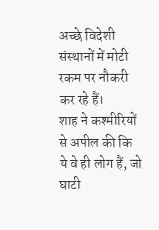अच्छे विदेशी संस्थानों में मोटी रकम पर नौकरी कर रहे हैं।
शाह ने कश्मीरियों से अपील की कि ये वे ही लोग हैं, जो घाटी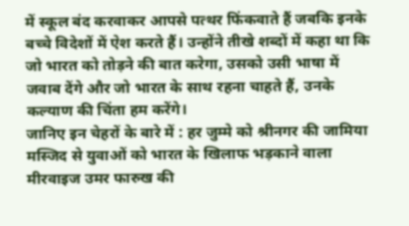में स्कूल बंद करवाकर आपसे पत्थर फिंकवाते हैं जबकि इनके बच्चे विदेशों में ऐश करते हैं। उन्होंने तीखे शब्दों में कहा था कि जो भारत को तोड़ने की बात करेगा, उसको उसी भाषा में जवाब देंगे और जो भारत के साथ रहना चाहते हैं, उनके कल्याण की चिंता हम करेंगे।
जानिए इन चेहरों के बारे में : हर जुम्मे को श्रीनगर की जामिया मस्जिद से युवाओं को भारत के खिलाफ भड़काने वाला मीरवाइज उमर फारुख की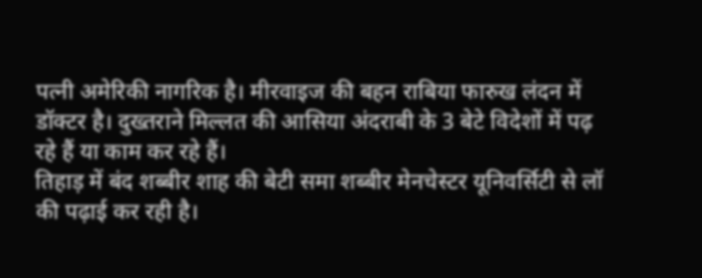पत्नी अमेरिकी नागरिक है। मीरवाइज की बहन राबिया फारुख लंदन में डॉक्टर है। दुख्तराने मिल्लत की आसिया अंदराबी के 3 बेटे विदेशों में पढ़ रहे हैं या काम कर रहे हैं।
तिहाड़ में बंद शब्बीर शाह की बेटी समा शब्बीर मेनचेस्टर यूनिवर्सिटी से लॉ की पढ़ाई कर रही है।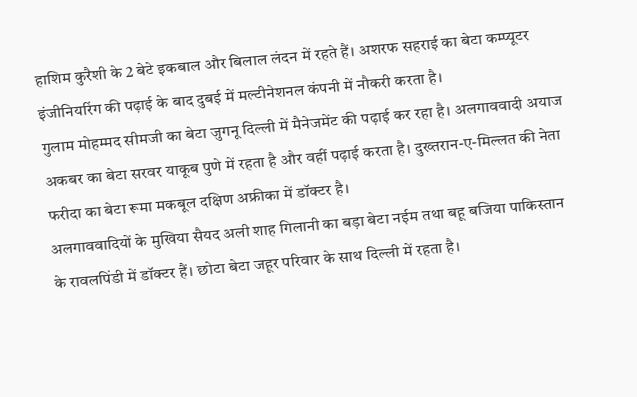हाशिम कुरैशी के 2 बेटे इकबाल और बिलाल लंदन में रहते हैं। अशरफ सहराई का बेटा कम्प्यूटर इंजीनियरिंग की पढ़ाई के बाद दुबई में मल्टीनेशनल कंपनी में नौकरी करता है।
गुलाम मोहम्मद सीमजी का बेटा जुगनू दिल्ली में मैनेजमेंट की पढ़ाई कर रहा है। अलगाववादी अयाज अकबर का बेटा सरवर याकूब पुणे में रहता है और वहीं पढ़ाई करता है। दुख्तरान-ए-मिल्लत की नेता फरीदा का बेटा रूमा मकबूल दक्षिण अफ्रीका में डॉक्टर है।
अलगाववादियों के मुखिया सैयद अली शाह गिलानी का बड़ा बेटा नईम तथा बहू बजिया पाकिस्तान के रावलपिंडी में डॉक्टर हैं। छोटा बेटा जहूर परिवार के साथ दिल्ली में रहता है।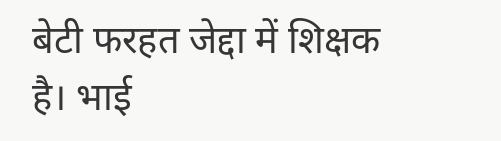बेटी फरहत जेद्दा में शिक्षक है। भाई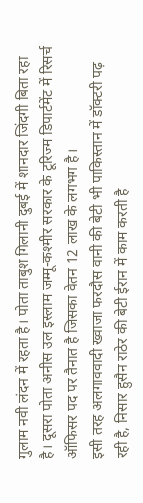गुलाम नवी लंदन में रहता है। पोता ताबुश गिलानी दुबई में शानदार जिंदगी बिता रहा है। दूसरा पोता अनीस उल इस्लाम जम्मू-कश्मीर सरकार के टूरिज्म डिपार्टमेंट में रिसर्च ऑफिसर पद पर तैनात है जिसका वेतन 12 लाख के लगभग है।
इसी तरह अलगाववादी ख्वाजा फरदौस वानी की बेटी भी पाकिस्तान में डॉक्टरी पढ़ रही है, निसार हुसैन राठेर की बेटी ईरान में काम करती है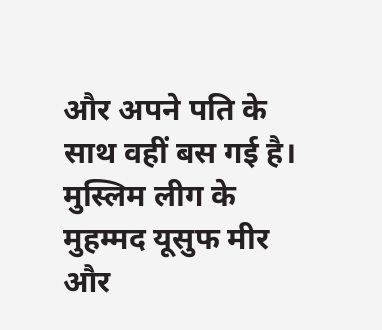और अपने पति के साथ वहीं बस गई है। मुस्लिम लीग के मुहम्मद यूसुफ मीर और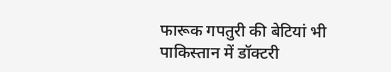फारूक गपतुरी की बेटियां भी पाकिस्तान में डॉक्टरी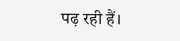पढ़ रही हैं।